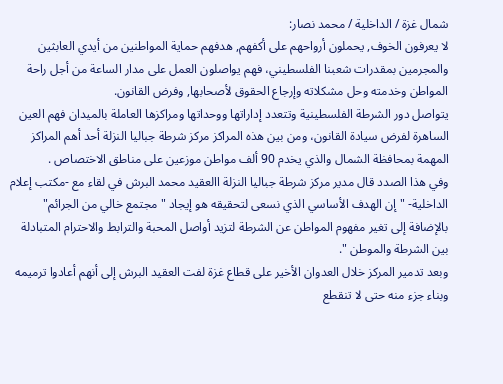شمال غزة / الداخلية / محمد نصار:
لا يعرفون الخوف, يحملون أرواحهم على أكفهم, هدفهم حماية المواطنين من أيدي العابثين والمجرمين بمقدرات شعبنا الفلسطيني، فهم يواصلون العمل على مدار الساعة من أجل راحة المواطن وخدمته وحل مشكلاته وإرجاع الحقوق لأصحابها, وفرض القانون.
يتواصل دور الشرطة الفلسطينية وتتعدد إداراتها ووحداتها ومراكزها العاملة بالميدان فهم العين الساهرة لفرض سيادة القانون، ومن بين هذه المراكز مركز شرطة جباليا النزلة أحد أهم المراكز المهمة بمحافظة الشمال والذي يخدم 90 ألف مواطن موزعين على مناطق الاختصاص .
وفي هذا الصدد قال مدير مركز شرطة جباليا النزلة االعقيد محمد البرش في لقاء مع -مكتب إعلام الداخلية- "إن الهدف الأساسي الذي نسعى لتحقيقه هو إيجاد "مجتمع خالي من الجرائم" بالإضافة إلى تغير مفهوم المواطن عن الشرطة لتزيد أواصل المحبة والترابط والاحترام المتبادلة بين الشرطة والموطن ".
وبعد تدمير المركز خلال العدوان الأخير على قطاع غزة لفت العقيد البرش إلى أنهم أعادوا ترميمه وبناء جزء منه حتى لا تنقطع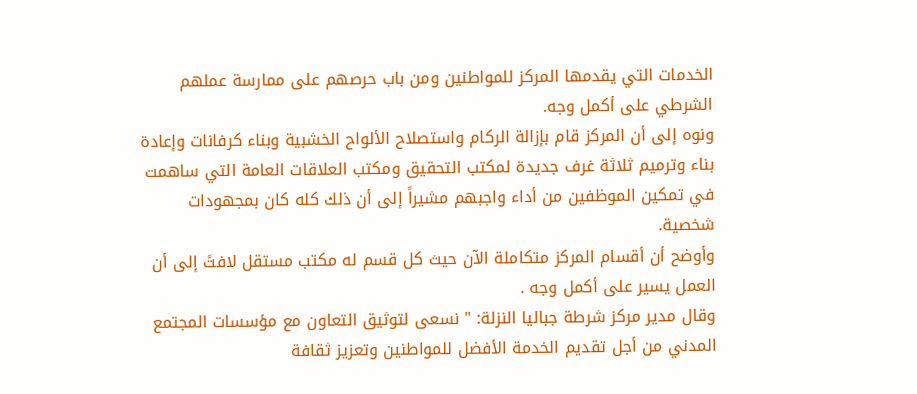الخدمات التي يقدمها المركز للمواطنين ومن باب حرصهم على ممارسة عملهم الشرطي على أكمل وجه.
ونوه إلى أن المركز قام بإزالة الركام واستصلاح الألواح الخشبية وبناء كرفانات وإعادة بناء وترميم ثلاثة غرف جديدة لمكتب التحقيق ومكتب العلاقات العامة التي ساهمت في تمكين الموظفين من أداء واجبهم مشيراً إلى أن ذلك كله كان بمجهودات شخصية.
وأوضح أن أقسام المركز متكاملة الآن حيث كل قسم له مكتب مستقل لافتً إلى أن العمل يسير على أكمل وجه .
وقال مدير مركز شرطة جباليا النزلة: " نسعى لتوثيق التعاون مع مؤسسات المجتمع المدني من أجل تقديم الخدمة الأفضل للمواطنين وتعزيز ثقافة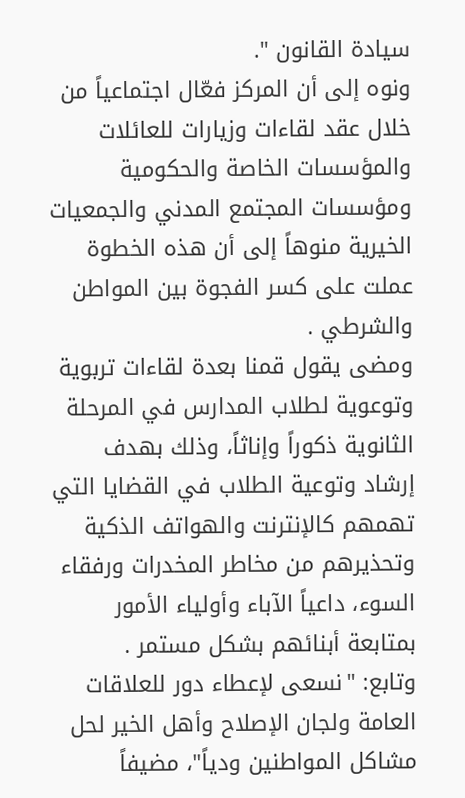سيادة القانون ".
ونوه إلى أن المركز فعّال اجتماعياً من خلال عقد لقاءات وزيارات للعائلات والمؤسسات الخاصة والحكومية ومؤسسات المجتمع المدني والجمعيات الخيرية منوهاً إلى أن هذه الخطوة عملت على كسر الفجوة بين المواطن والشرطي .
ومضى يقول قمنا بعدة لقاءات تربوية وتوعوية لطلاب المدارس في المرحلة الثانوية ذكوراً وإناثاً، وذلك بهدف إرشاد وتوعية الطلاب في القضايا التي تهمهم كالإنترنت والهواتف الذكية وتحذيرهم من مخاطر المخدرات ورفقاء السوء، داعياً الآباء وأولياء الأمور بمتابعة أبنائهم بشكل مستمر .
وتابع: "نسعى لإعطاء دور للعلاقات العامة ولجان الإصلاح وأهل الخير لحل مشاكل المواطنين ودياً"، مضيفاً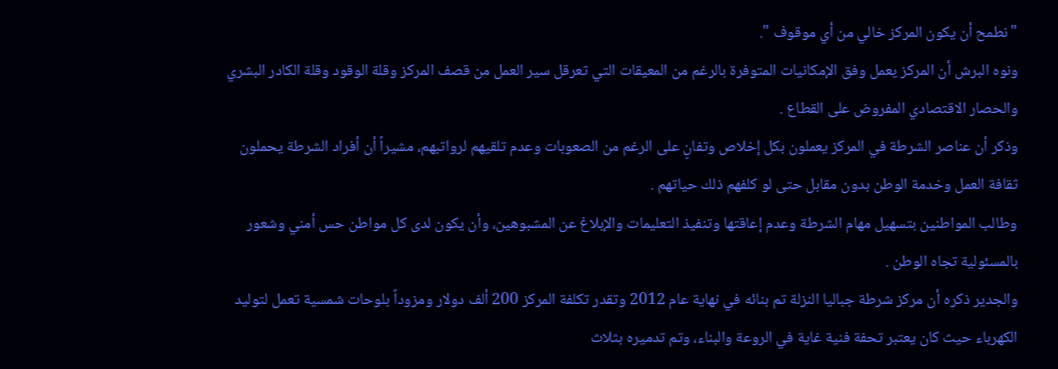"نطمح أن يكون المركز خالي من أي موقوف ".
ونوه البرش أن المركز يعمل وفق الإمكانيات المتوفرة بالرغم من المعيقات التي تعرقل سير العمل من قصف المركز وقلة الوقود وقلة الكادر البشري والحصار الاقتصادي المفروض على القطاع .
وذكر أن عناصر الشرطة في المركز يعملون بكل إخلاص وتفانٍ على الرغم من الصعوبات وعدم تلقيهم لرواتبهم، مشيراً أن أفراد الشرطة يحملون ثقافة العمل وخدمة الوطن بدون مقابل حتى لو كلفهم ذلك حياتهم .
وطالب المواطنين بتسهيل مهام الشرطة وعدم إعاقتها وتنفيذ التعليمات والإبلاغ عن المشبوهين، وأن يكون لدى كل مواطن حس أمني وشعور بالمسئولية تجاه الوطن .
والجدير ذكره أن مركز شرطة جباليا النزلة تم بنائه في نهاية عام 2012 وتقدر تكلفة المركز 200 ألف دولار ومزوداً بلوحات شمسية تعمل لتوليد الكهرباء حيث كان يعتبر تحفة فنية غاية في الروعة والبناء، وتم تدميره بثلاث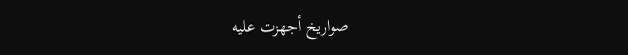صواريخ أجهزت عليه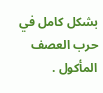بشكل كامل في حرب العصف المأكول .